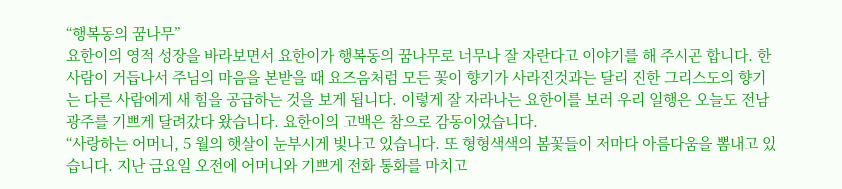“행복동의 꿈나무”
요한이의 영적 성장을 바라보면서 요한이가 행복동의 꿈나무로 너무나 잘 자란다고 이야기를 해 주시곤 합니다. 한 사람이 거듭나서 주님의 마음을 본받을 때 요즈음처럼 모든 꽃이 향기가 사라진것과는 달리 진한 그리스도의 향기는 다른 사람에게 새 힘을 공급하는 것을 보게 됩니다. 이렇게 잘 자라나는 요한이를 보러 우리 일행은 오늘도 전남 광주를 기쁘게 달려갔다 왔습니다. 요한이의 고백은 참으로 감동이었습니다.
“사랑하는 어머니, 5 월의 햇살이 눈부시게 빛나고 있습니다. 또 형형색색의 봄꽃들이 저마다 아름다움을 뽐내고 있습니다. 지난 금요일 오전에 어머니와 기쁘게 전화 통화를 마치고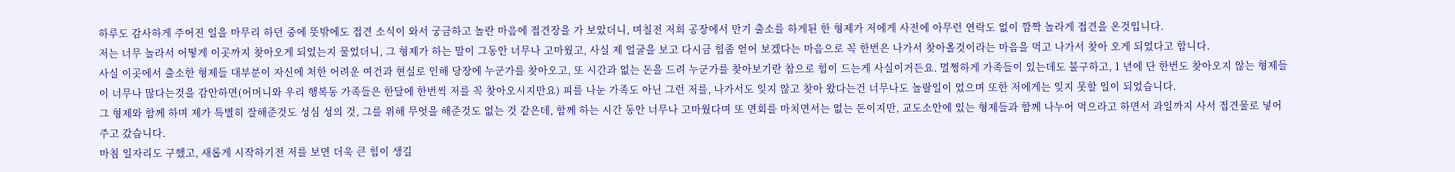하루도 감사하게 주어진 일을 마무리 하던 중에 뜻밖에도 접견 소식이 와서 궁금하고 놀란 마음에 접견장을 가 보았더니, 며칠전 저희 공장에서 만기 출소를 하게된 한 형제가 저에게 사전에 아무런 연락도 없이 깜짝 놀라게 접견을 온것입니다.
저는 너무 놀라서 어떻게 이곳까지 찾아오게 되었는지 물었더니, 그 형제가 하는 말이 그동안 너무나 고마웠고, 사실 제 얼굴을 보고 다시금 힘좀 얻어 보겠다는 마음으로 꼭 한번은 나가서 찾아올것이라는 마음을 먹고 나가서 찾아 오게 되었다고 합니다.
사실 이곳에서 출소한 형제들 대부분이 자신에 처한 어려운 여건과 현실로 인해 당장에 누군가를 찾아오고, 또 시간과 없는 돈을 드려 누군가를 찾아보기란 참으로 힘이 드는게 사실이거든요. 멀쩡하게 가족들이 있는데도 불구하고, 1 년에 단 한번도 찾아오지 않는 형제들이 너무나 많다는것을 감안하면(어머니와 우리 행복동 가족들은 한달에 한번씩 저를 꼭 찾아오시지만요) 피를 나눈 가족도 아닌 그런 저를, 나가서도 잊지 않고 찾아 왔다는건 너무나도 놀랄일이 었으며 또한 저에게는 잊지 못할 일이 되었습니다.
그 형제와 함께 하며 제가 특별히 잘해준것도 성심 성의 것, 그를 위해 무엇을 해준것도 없는 것 같은데, 함께 하는 시간 동안 너무나 고마웠다며 또 면회를 마치면서는 없는 돈이지만, 교도소안에 있는 형제들과 함께 나누어 먹으라고 하면서 과일까지 사서 접견물로 넣어 주고 갔습니다.
마침 일자리도 구했고, 새롭게 시작하기전 저를 보면 더욱 큰 힘이 생길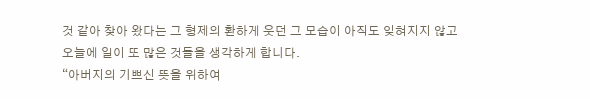것 같아 찾아 왔다는 그 형제의 환하게 웃던 그 모습이 아직도 잊혀지지 않고 오늘에 일이 또 많은 것들을 생각하게 합니다.
“아버지의 기쁘신 뜻을 위하여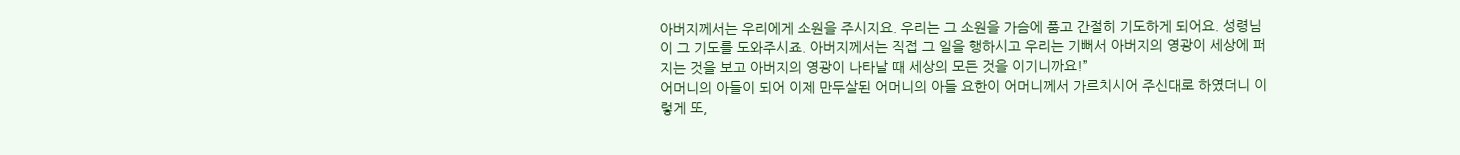아버지께서는 우리에게 소원을 주시지요. 우리는 그 소원을 가슴에 품고 간절히 기도하게 되어요. 성령님이 그 기도를 도와주시죠. 아버지께서는 직접 그 일을 행하시고 우리는 기뻐서 아버지의 영광이 세상에 퍼지는 것을 보고 아버지의 영광이 나타날 때 세상의 모든 것을 이기니까요!”
어머니의 아들이 되어 이제 만두살된 어머니의 아들 요한이 어머니께서 가르치시어 주신대로 하였더니 이렇게 또,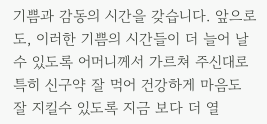기쁨과 감동의 시간을 갖습니다. 앞으로도, 이러한 기쁨의 시간들이 더 늘어 날수 있도록 어머니께서 가르쳐 주신대로 특히 신구약 잘 먹어 건강하게 마음도 잘 지킬수 있도록 지금 보다 더 열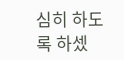심히 하도록 하셌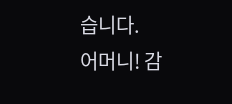습니다.
어머니! 감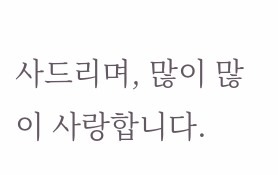사드리며, 많이 많이 사랑합니다.